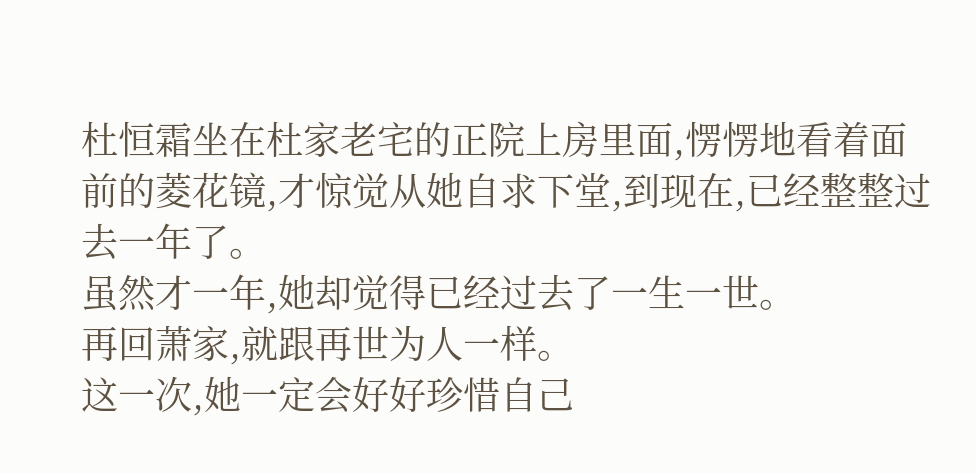杜恒霜坐在杜家老宅的正院上房里面,愣愣地看着面前的菱花镜,才惊觉从她自求下堂,到现在,已经整整过去一年了。
虽然才一年,她却觉得已经过去了一生一世。
再回萧家,就跟再世为人一样。
这一次,她一定会好好珍惜自己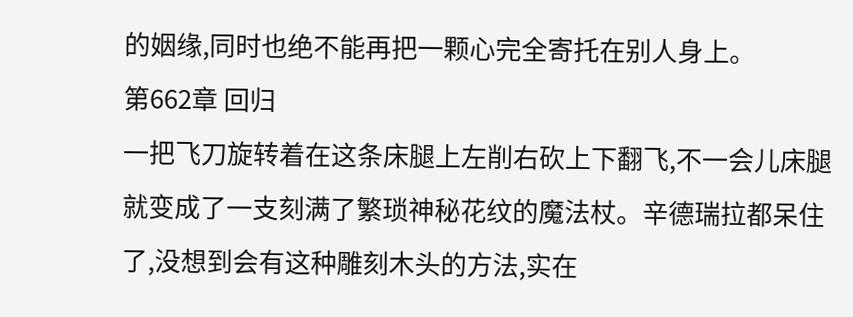的姻缘,同时也绝不能再把一颗心完全寄托在别人身上。
第662章 回归
一把飞刀旋转着在这条床腿上左削右砍上下翻飞,不一会儿床腿就变成了一支刻满了繁琐神秘花纹的魔法杖。辛德瑞拉都呆住了,没想到会有这种雕刻木头的方法,实在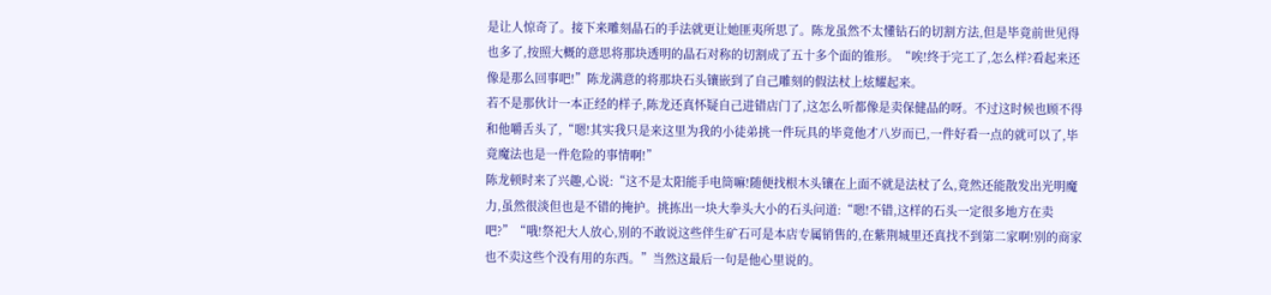是让人惊奇了。接下来雕刻晶石的手法就更让她匪夷所思了。陈龙虽然不太懂钻石的切割方法,但是毕竟前世见得也多了,按照大概的意思将那块透明的晶石对称的切割成了五十多个面的锥形。“唉!终于完工了,怎么样?看起来还像是那么回事吧!”陈龙满意的将那块石头镶嵌到了自己雕刻的假法杖上炫耀起来。
若不是那伙计一本正经的样子,陈龙还真怀疑自己进错店门了,这怎么听都像是卖保健品的呀。不过这时候也顾不得和他嚼舌头了,“嗯!其实我只是来这里为我的小徒弟挑一件玩具的毕竟他才八岁而已,一件好看一点的就可以了,毕竟魔法也是一件危险的事情啊!”
陈龙顿时来了兴趣,心说:“这不是太阳能手电筒嘛!随便找根木头镶在上面不就是法杖了么,竟然还能散发出光明魔力,虽然很淡但也是不错的掩护。挑拣出一块大拳头大小的石头问道:“嗯!不错,这样的石头一定很多地方在卖吧?”“哦!祭祀大人放心,别的不敢说这些伴生矿石可是本店专属销售的,在紫荆城里还真找不到第二家啊!别的商家也不卖这些个没有用的东西。”当然这最后一句是他心里说的。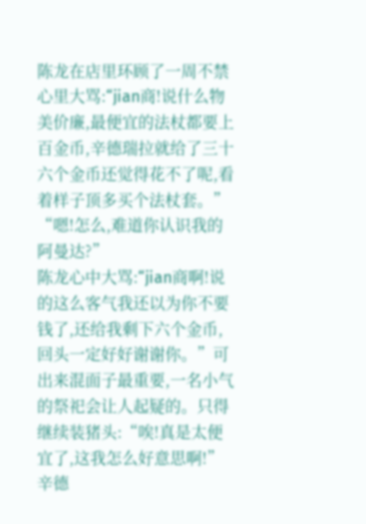陈龙在店里环顾了一周不禁心里大骂:“jian商!说什么物美价廉,最便宜的法杖都要上百金币,辛德瑞拉就给了三十六个金币还觉得花不了呢,看着样子顶多买个法杖套。”
“嗯!怎么,难道你认识我的阿曼达?”
陈龙心中大骂:“jian商啊!说的这么客气我还以为你不要钱了,还给我剩下六个金币,回头一定好好谢谢你。”可出来混面子最重要,一名小气的祭祀会让人起疑的。只得继续装猪头:“唉!真是太便宜了,这我怎么好意思啊!”
辛德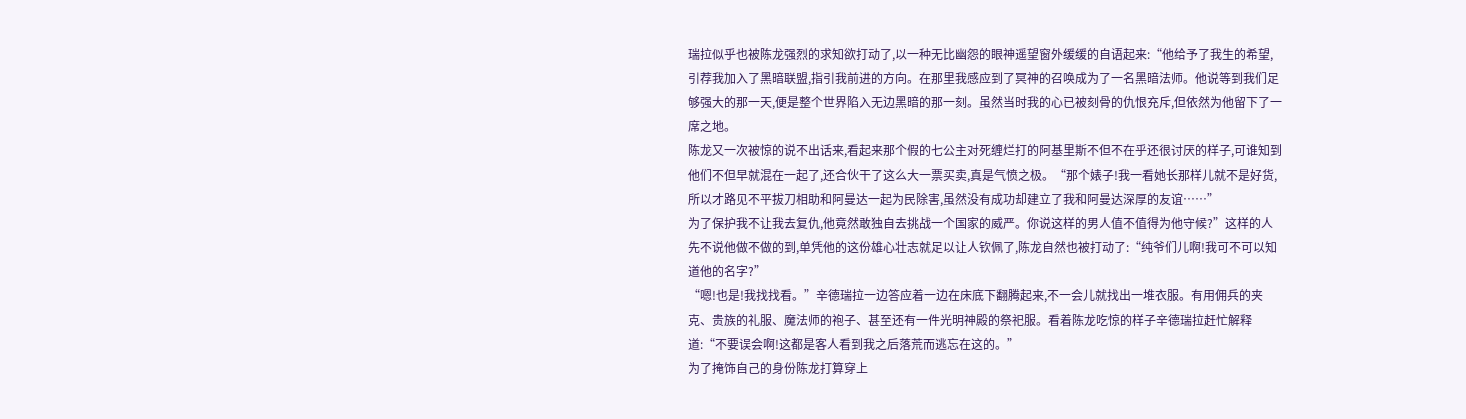瑞拉似乎也被陈龙强烈的求知欲打动了,以一种无比幽怨的眼神遥望窗外缓缓的自语起来:“他给予了我生的希望,引荐我加入了黑暗联盟,指引我前进的方向。在那里我感应到了冥神的召唤成为了一名黑暗法师。他说等到我们足够强大的那一天,便是整个世界陷入无边黑暗的那一刻。虽然当时我的心已被刻骨的仇恨充斥,但依然为他留下了一席之地。
陈龙又一次被惊的说不出话来,看起来那个假的七公主对死缠烂打的阿基里斯不但不在乎还很讨厌的样子,可谁知到他们不但早就混在一起了,还合伙干了这么大一票买卖,真是气愤之极。“那个婊子!我一看她长那样儿就不是好货,所以才路见不平拔刀相助和阿曼达一起为民除害,虽然没有成功却建立了我和阿曼达深厚的友谊……”
为了保护我不让我去复仇,他竟然敢独自去挑战一个国家的威严。你说这样的男人值不值得为他守候?”这样的人先不说他做不做的到,单凭他的这份雄心壮志就足以让人钦佩了,陈龙自然也被打动了:“纯爷们儿啊!我可不可以知道他的名字?”
“嗯!也是!我找找看。”辛德瑞拉一边答应着一边在床底下翻腾起来,不一会儿就找出一堆衣服。有用佣兵的夹克、贵族的礼服、魔法师的袍子、甚至还有一件光明神殿的祭祀服。看着陈龙吃惊的样子辛德瑞拉赶忙解释道:“不要误会啊!这都是客人看到我之后落荒而逃忘在这的。”
为了掩饰自己的身份陈龙打算穿上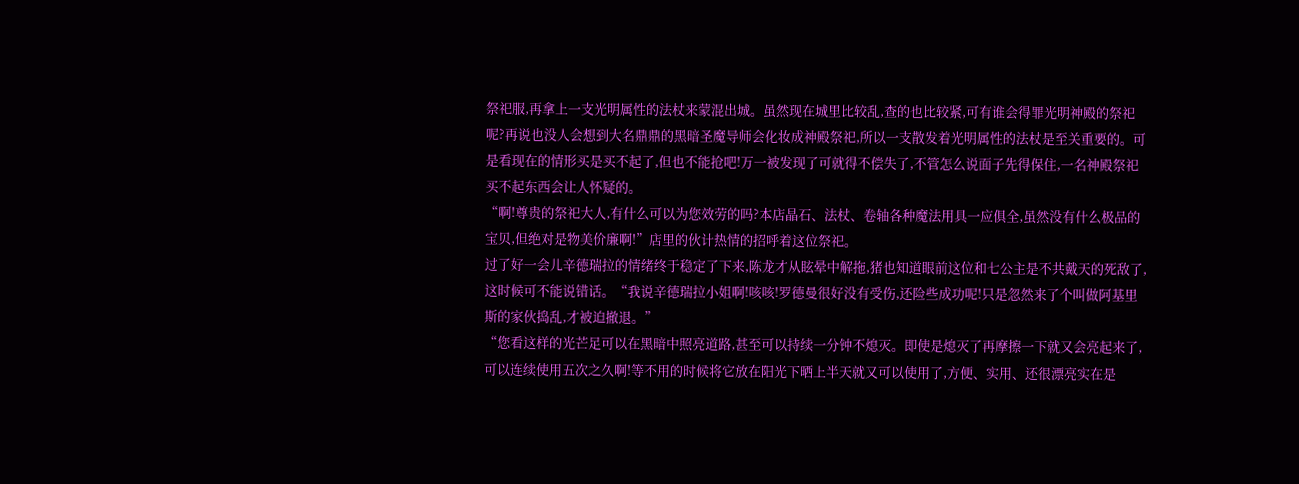祭祀服,再拿上一支光明属性的法杖来蒙混出城。虽然现在城里比较乱,查的也比较紧,可有谁会得罪光明神殿的祭祀呢?再说也没人会想到大名鼎鼎的黑暗圣魔导师会化妆成神殿祭祀,所以一支散发着光明属性的法杖是至关重要的。可是看现在的情形买是买不起了,但也不能抢吧!万一被发现了可就得不偿失了,不管怎么说面子先得保住,一名神殿祭祀买不起东西会让人怀疑的。
“啊!尊贵的祭祀大人,有什么可以为您效劳的吗?本店晶石、法杖、卷轴各种魔法用具一应俱全,虽然没有什么极品的宝贝,但绝对是物美价廉啊!”店里的伙计热情的招呼着这位祭祀。
过了好一会儿辛德瑞拉的情绪终于稳定了下来,陈龙才从眩晕中解拖,猪也知道眼前这位和七公主是不共戴天的死敌了,这时候可不能说错话。“我说辛德瑞拉小姐啊!咳咳!罗德曼很好没有受伤,还险些成功呢!只是忽然来了个叫做阿基里斯的家伙捣乱,才被迫撤退。”
“您看这样的光芒足可以在黑暗中照亮道路,甚至可以持续一分钟不熄灭。即使是熄灭了再摩擦一下就又会亮起来了,可以连续使用五次之久啊!等不用的时候将它放在阳光下晒上半天就又可以使用了,方便、实用、还很漂亮实在是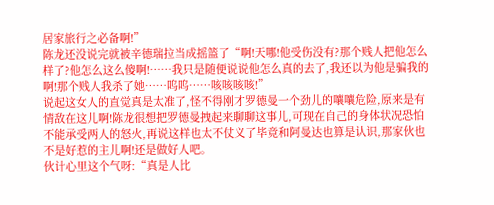居家旅行之必备啊!”
陈龙还没说完就被辛德瑞拉当成摇篮了“啊!天哪!他受伤没有?那个贱人把他怎么样了?他怎么这么傻啊!……我只是随便说说他怎么真的去了,我还以为他是骗我的啊!那个贱人我杀了她……呜呜……咳咳咳咳!”
说起这女人的直觉真是太准了,怪不得刚才罗德曼一个劲儿的嚷嚷危险,原来是有情敌在这儿啊!陈龙很想把罗德曼拽起来聊聊这事儿,可现在自己的身体状况恐怕不能承受两人的怒火,再说这样也太不仗义了毕竟和阿曼达也算是认识,那家伙也不是好惹的主儿啊!还是做好人吧。
伙计心里这个气呀:“真是人比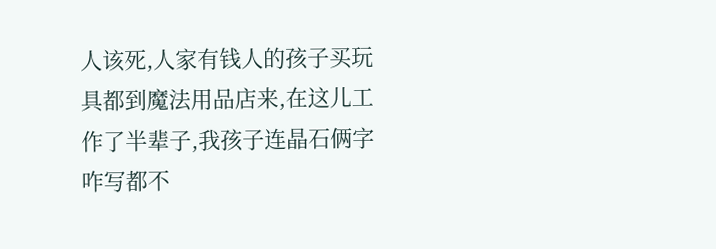人该死,人家有钱人的孩子买玩具都到魔法用品店来,在这儿工作了半辈子,我孩子连晶石俩字咋写都不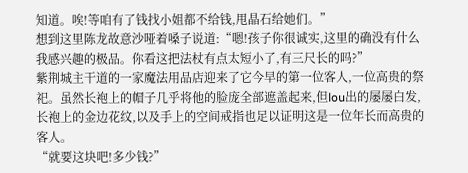知道。唉!等咱有了钱找小姐都不给钱,甩晶石给她们。”
想到这里陈龙故意沙哑着嗓子说道:“嗯!孩子你很诚实,这里的确没有什么我感兴趣的极品。你看这把法杖有点太短小了,有三尺长的吗?”
紫荆城主干道的一家魔法用品店迎来了它今早的第一位客人,一位高贵的祭祀。虽然长袍上的帽子几乎将他的脸庞全部遮盖起来,但lou出的屡屡白发,长袍上的金边花纹,以及手上的空间戒指也足以证明这是一位年长而高贵的客人。
“就要这块吧!多少钱?”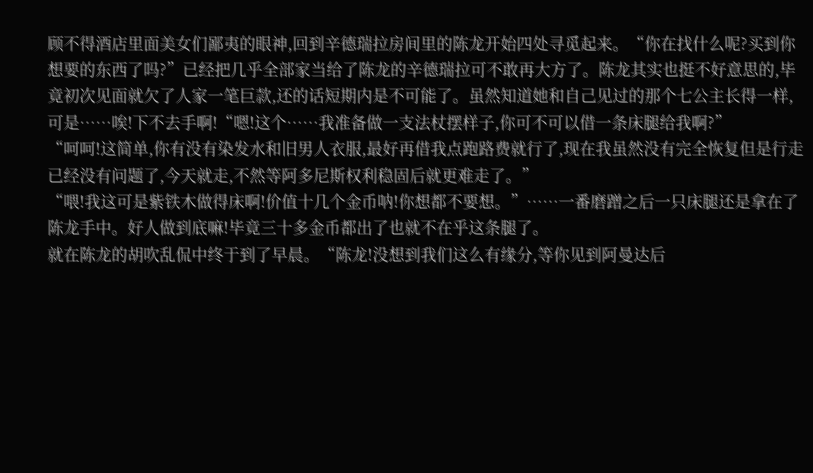顾不得酒店里面美女们鄙夷的眼神,回到辛德瑞拉房间里的陈龙开始四处寻觅起来。“你在找什么呢?买到你想要的东西了吗?”已经把几乎全部家当给了陈龙的辛德瑞拉可不敢再大方了。陈龙其实也挺不好意思的,毕竟初次见面就欠了人家一笔巨款,还的话短期内是不可能了。虽然知道她和自己见过的那个七公主长得一样,可是……唉!下不去手啊!“嗯!这个……我准备做一支法杖摆样子,你可不可以借一条床腿给我啊?”
“呵呵!这简单,你有没有染发水和旧男人衣服,最好再借我点跑路费就行了,现在我虽然没有完全恢复但是行走已经没有问题了,今天就走,不然等阿多尼斯权利稳固后就更难走了。”
“喂!我这可是紫铁木做得床啊!价值十几个金币呐!你想都不要想。”……一番磨蹭之后一只床腿还是拿在了陈龙手中。好人做到底嘛!毕竟三十多金币都出了也就不在乎这条腿了。
就在陈龙的胡吹乱侃中终于到了早晨。“陈龙!没想到我们这么有缘分,等你见到阿曼达后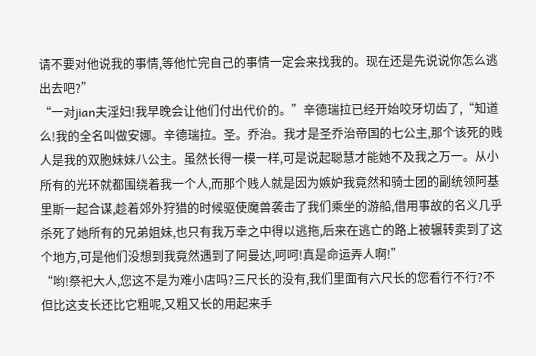请不要对他说我的事情,等他忙完自己的事情一定会来找我的。现在还是先说说你怎么逃出去吧?”
“一对jian夫淫妇!我早晚会让他们付出代价的。”辛德瑞拉已经开始咬牙切齿了,“知道么!我的全名叫做安娜。辛德瑞拉。圣。乔治。我才是圣乔治帝国的七公主,那个该死的贱人是我的双胞妹妹八公主。虽然长得一模一样,可是说起聪慧才能她不及我之万一。从小所有的光环就都围绕着我一个人,而那个贱人就是因为嫉妒我竟然和骑士团的副统领阿基里斯一起合谋,趁着郊外狩猎的时候驱使魔兽袭击了我们乘坐的游船,借用事故的名义几乎杀死了她所有的兄弟姐妹,也只有我万幸之中得以逃拖,后来在逃亡的路上被辗转卖到了这个地方,可是他们没想到我竟然遇到了阿曼达,呵呵!真是命运弄人啊!”
“哟!祭祀大人,您这不是为难小店吗?三尺长的没有,我们里面有六尺长的您看行不行?不但比这支长还比它粗呢,又粗又长的用起来手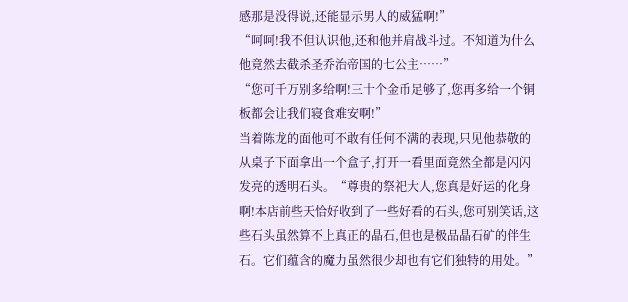感那是没得说,还能显示男人的威猛啊!”
“呵呵!我不但认识他,还和他并肩战斗过。不知道为什么他竟然去截杀圣乔治帝国的七公主……”
“您可千万别多给啊!三十个金币足够了,您再多给一个铜板都会让我们寝食难安啊!”
当着陈龙的面他可不敢有任何不满的表现,只见他恭敬的从桌子下面拿出一个盒子,打开一看里面竟然全都是闪闪发亮的透明石头。“尊贵的祭祀大人,您真是好运的化身啊!本店前些天恰好收到了一些好看的石头,您可别笑话,这些石头虽然算不上真正的晶石,但也是极品晶石矿的伴生石。它们蕴含的魔力虽然很少却也有它们独特的用处。”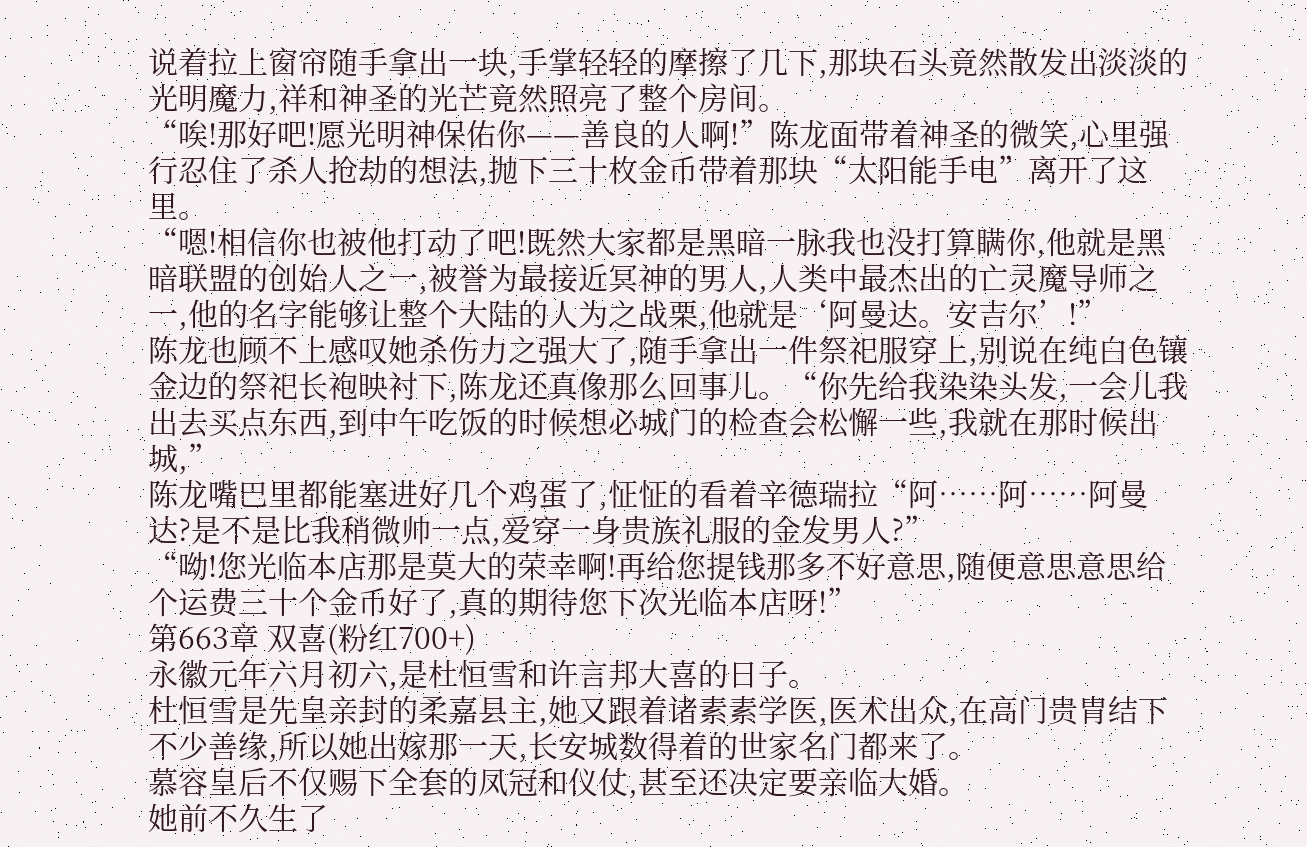说着拉上窗帘随手拿出一块,手掌轻轻的摩擦了几下,那块石头竟然散发出淡淡的光明魔力,祥和神圣的光芒竟然照亮了整个房间。
“唉!那好吧!愿光明神保佑你——善良的人啊!”陈龙面带着神圣的微笑,心里强行忍住了杀人抢劫的想法,抛下三十枚金币带着那块“太阳能手电”离开了这里。
“嗯!相信你也被他打动了吧!既然大家都是黑暗一脉我也没打算瞒你,他就是黑暗联盟的创始人之一,被誉为最接近冥神的男人,人类中最杰出的亡灵魔导师之一,他的名字能够让整个大陆的人为之战栗,他就是‘阿曼达。安吉尔’!”
陈龙也顾不上感叹她杀伤力之强大了,随手拿出一件祭祀服穿上,别说在纯白色镶金边的祭祀长袍映衬下,陈龙还真像那么回事儿。“你先给我染染头发,一会儿我出去买点东西,到中午吃饭的时候想必城门的检查会松懈一些,我就在那时候出城,”
陈龙嘴巴里都能塞进好几个鸡蛋了,怔怔的看着辛德瑞拉“阿……阿……阿曼达?是不是比我稍微帅一点,爱穿一身贵族礼服的金发男人?”
“呦!您光临本店那是莫大的荣幸啊!再给您提钱那多不好意思,随便意思意思给个运费三十个金币好了,真的期待您下次光临本店呀!”
第663章 双喜(粉红700+)
永徽元年六月初六,是杜恒雪和许言邦大喜的日子。
杜恒雪是先皇亲封的柔嘉县主,她又跟着诸素素学医,医术出众,在高门贵胄结下不少善缘,所以她出嫁那一天,长安城数得着的世家名门都来了。
慕容皇后不仅赐下全套的凤冠和仪仗,甚至还决定要亲临大婚。
她前不久生了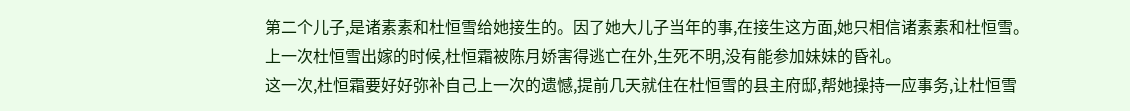第二个儿子,是诸素素和杜恒雪给她接生的。因了她大儿子当年的事,在接生这方面,她只相信诸素素和杜恒雪。
上一次杜恒雪出嫁的时候,杜恒霜被陈月娇害得逃亡在外,生死不明,没有能参加妹妹的昏礼。
这一次,杜恒霜要好好弥补自己上一次的遗憾,提前几天就住在杜恒雪的县主府邸,帮她操持一应事务,让杜恒雪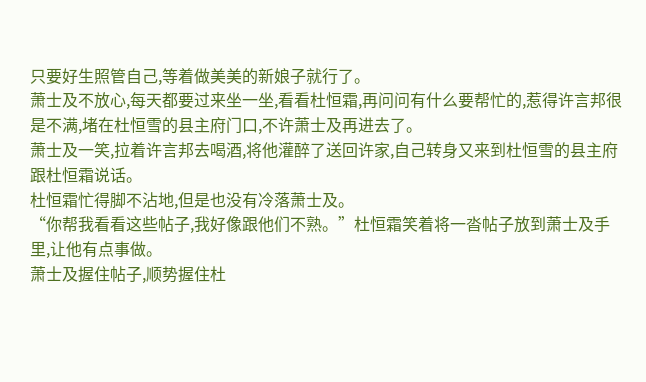只要好生照管自己,等着做美美的新娘子就行了。
萧士及不放心,每天都要过来坐一坐,看看杜恒霜,再问问有什么要帮忙的,惹得许言邦很是不满,堵在杜恒雪的县主府门口,不许萧士及再进去了。
萧士及一笑,拉着许言邦去喝酒,将他灌醉了送回许家,自己转身又来到杜恒雪的县主府跟杜恒霜说话。
杜恒霜忙得脚不沾地,但是也没有冷落萧士及。
“你帮我看看这些帖子,我好像跟他们不熟。”杜恒霜笑着将一沓帖子放到萧士及手里,让他有点事做。
萧士及握住帖子,顺势握住杜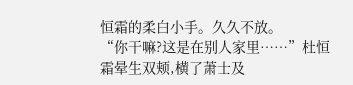恒霜的柔白小手。久久不放。
“你干嘛?这是在别人家里……”杜恒霜晕生双颊,横了萧士及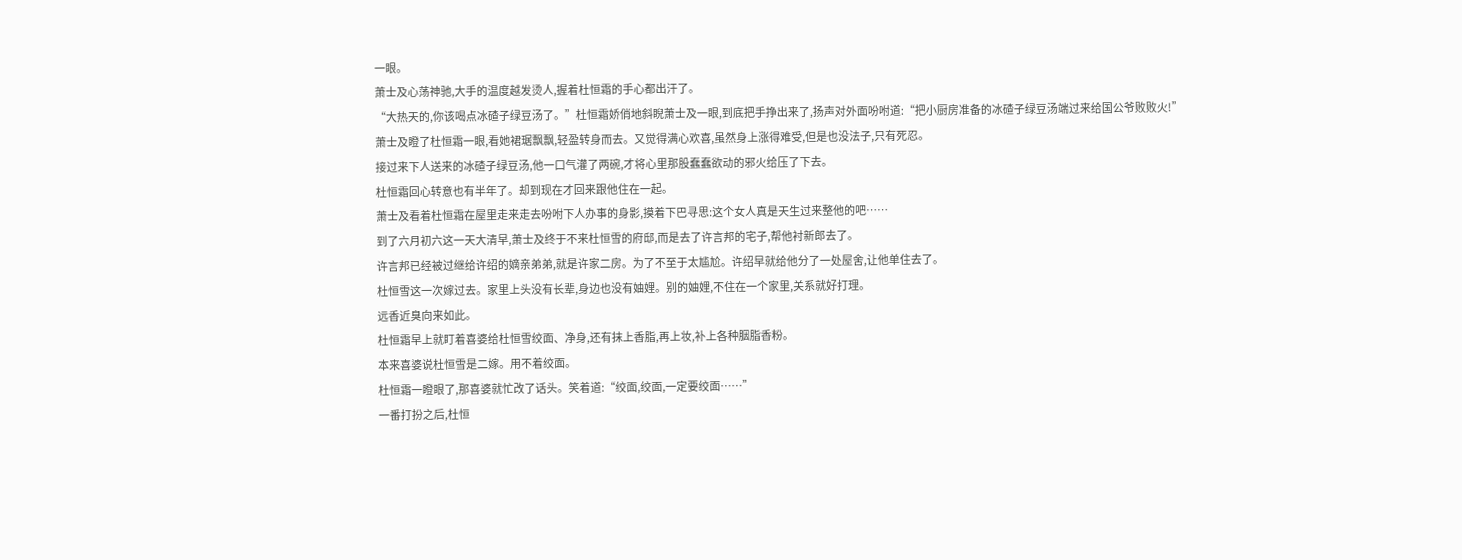一眼。
萧士及心荡神驰,大手的温度越发烫人,握着杜恒霜的手心都出汗了。
“大热天的,你该喝点冰碴子绿豆汤了。”杜恒霜娇俏地斜睨萧士及一眼,到底把手挣出来了,扬声对外面吩咐道:“把小厨房准备的冰碴子绿豆汤端过来给国公爷败败火!”
萧士及瞪了杜恒霜一眼,看她裙琚飘飘,轻盈转身而去。又觉得满心欢喜,虽然身上涨得难受,但是也没法子,只有死忍。
接过来下人送来的冰碴子绿豆汤,他一口气灌了两碗,才将心里那股蠢蠢欲动的邪火给压了下去。
杜恒霜回心转意也有半年了。却到现在才回来跟他住在一起。
萧士及看着杜恒霜在屋里走来走去吩咐下人办事的身影,摸着下巴寻思:这个女人真是天生过来整他的吧……
到了六月初六这一天大清早,萧士及终于不来杜恒雪的府邸,而是去了许言邦的宅子,帮他衬新郎去了。
许言邦已经被过继给许绍的嫡亲弟弟,就是许家二房。为了不至于太尴尬。许绍早就给他分了一处屋舍,让他单住去了。
杜恒雪这一次嫁过去。家里上头没有长辈,身边也没有妯娌。别的妯娌,不住在一个家里,关系就好打理。
远香近臭向来如此。
杜恒霜早上就盯着喜婆给杜恒雪绞面、净身,还有抹上香脂,再上妆,补上各种胭脂香粉。
本来喜婆说杜恒雪是二嫁。用不着绞面。
杜恒霜一瞪眼了,那喜婆就忙改了话头。笑着道:“绞面,绞面,一定要绞面……”
一番打扮之后,杜恒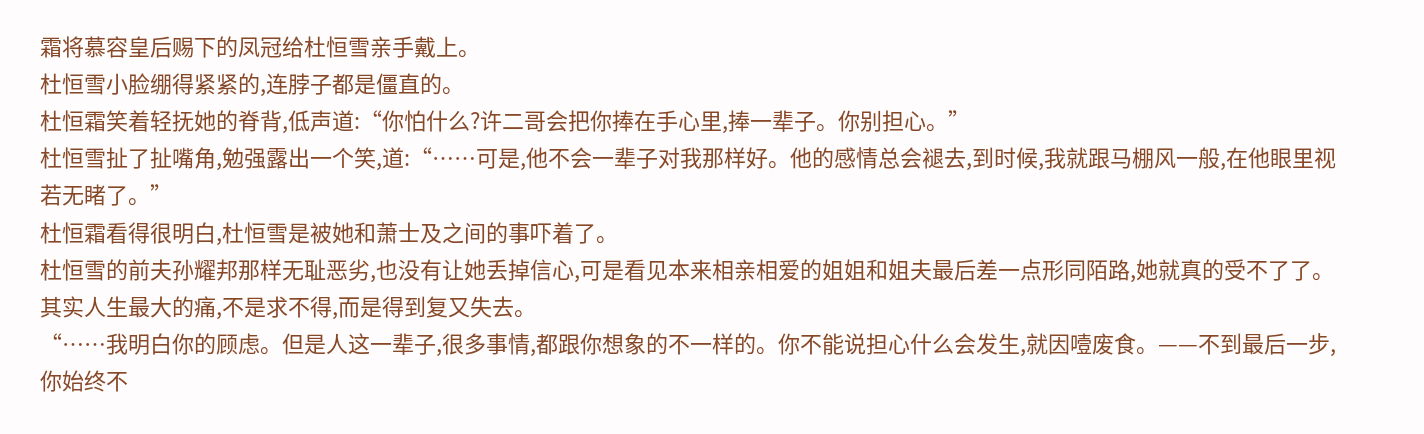霜将慕容皇后赐下的凤冠给杜恒雪亲手戴上。
杜恒雪小脸绷得紧紧的,连脖子都是僵直的。
杜恒霜笑着轻抚她的脊背,低声道:“你怕什么?许二哥会把你捧在手心里,捧一辈子。你别担心。”
杜恒雪扯了扯嘴角,勉强露出一个笑,道:“……可是,他不会一辈子对我那样好。他的感情总会褪去,到时候,我就跟马棚风一般,在他眼里视若无睹了。”
杜恒霜看得很明白,杜恒雪是被她和萧士及之间的事吓着了。
杜恒雪的前夫孙耀邦那样无耻恶劣,也没有让她丢掉信心,可是看见本来相亲相爱的姐姐和姐夫最后差一点形同陌路,她就真的受不了了。
其实人生最大的痛,不是求不得,而是得到复又失去。
“……我明白你的顾虑。但是人这一辈子,很多事情,都跟你想象的不一样的。你不能说担心什么会发生,就因噎废食。——不到最后一步,你始终不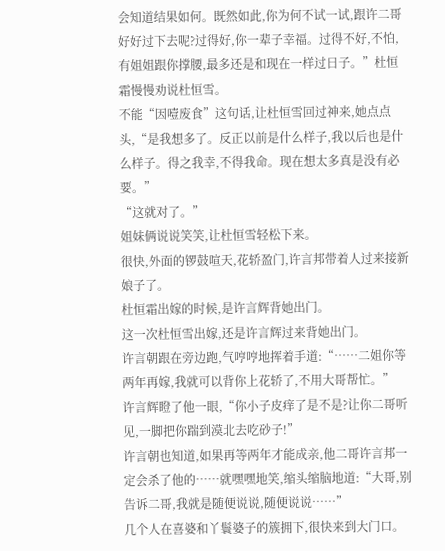会知道结果如何。既然如此,你为何不试一试,跟许二哥好好过下去呢?过得好,你一辈子幸福。过得不好,不怕,有姐姐跟你撑腰,最多还是和现在一样过日子。”杜恒霜慢慢劝说杜恒雪。
不能“因噎废食”这句话,让杜恒雪回过神来,她点点头,“是我想多了。反正以前是什么样子,我以后也是什么样子。得之我幸,不得我命。现在想太多真是没有必要。”
“这就对了。”
姐妹俩说说笑笑,让杜恒雪轻松下来。
很快,外面的锣鼓喧天,花轿盈门,许言邦带着人过来接新娘子了。
杜恒霜出嫁的时候,是许言辉背她出门。
这一次杜恒雪出嫁,还是许言辉过来背她出门。
许言朝跟在旁边跑,气哼哼地挥着手道:“……二姐你等两年再嫁,我就可以背你上花轿了,不用大哥帮忙。”
许言辉瞪了他一眼,“你小子皮痒了是不是?让你二哥听见,一脚把你踹到漠北去吃砂子!”
许言朝也知道,如果再等两年才能成亲,他二哥许言邦一定会杀了他的……就嘿嘿地笑,缩头缩脑地道:“大哥,别告诉二哥,我就是随便说说,随便说说……”
几个人在喜婆和丫鬟婆子的簇拥下,很快来到大门口。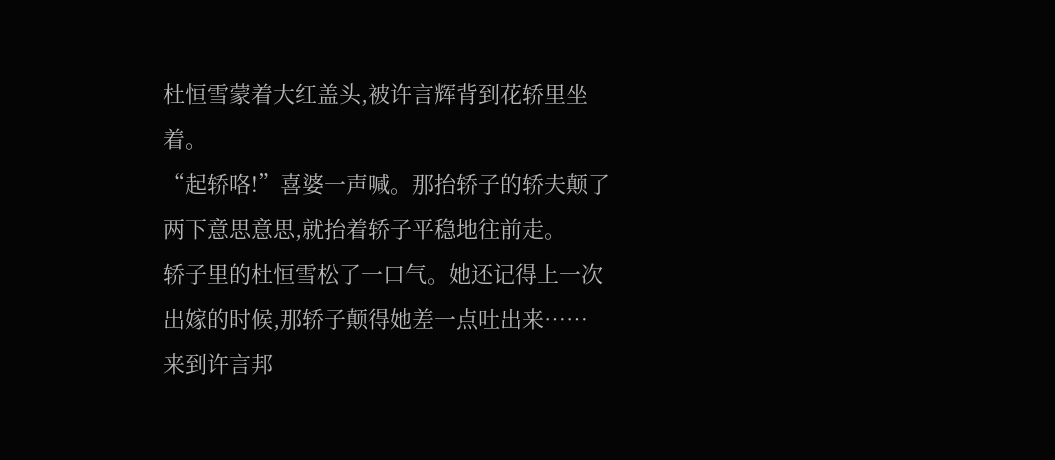杜恒雪蒙着大红盖头,被许言辉背到花轿里坐着。
“起轿咯!”喜婆一声喊。那抬轿子的轿夫颠了两下意思意思,就抬着轿子平稳地往前走。
轿子里的杜恒雪松了一口气。她还记得上一次出嫁的时候,那轿子颠得她差一点吐出来……
来到许言邦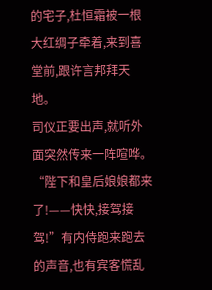的宅子,杜恒霜被一根大红绸子牵着,来到喜堂前,跟许言邦拜天地。
司仪正要出声,就听外面突然传来一阵喧哗。
“陛下和皇后娘娘都来了!——快快,接驾接驾!”有内侍跑来跑去的声音,也有宾客慌乱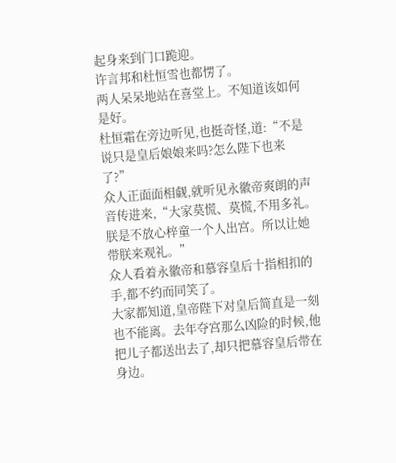起身来到门口跪迎。
许言邦和杜恒雪也都愣了。
两人呆呆地站在喜堂上。不知道该如何是好。
杜恒霜在旁边听见,也挺奇怪,道:“不是说只是皇后娘娘来吗?怎么陛下也来了?”
众人正面面相觑,就听见永徽帝爽朗的声音传进来,“大家莫慌、莫慌,不用多礼。朕是不放心梓童一个人出宫。所以让她带朕来观礼。”
众人看着永徽帝和慕容皇后十指相扣的手,都不约而同笑了。
大家都知道,皇帝陛下对皇后简直是一刻也不能离。去年夺宫那么凶险的时候,他把儿子都送出去了,却只把慕容皇后带在身边。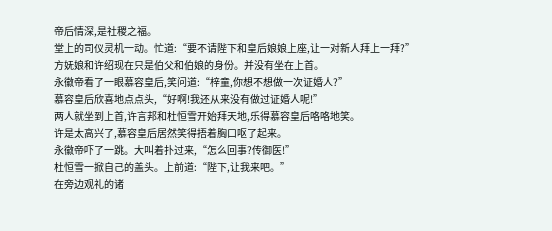帝后情深,是社稷之福。
堂上的司仪灵机一动。忙道:“要不请陛下和皇后娘娘上座,让一对新人拜上一拜?”
方妩娘和许绍现在只是伯父和伯娘的身份。并没有坐在上首。
永徽帝看了一眼慕容皇后,笑问道:“梓童,你想不想做一次证婚人?”
慕容皇后欣喜地点点头,“好啊!我还从来没有做过证婚人呢!”
两人就坐到上首,许言邦和杜恒雪开始拜天地,乐得慕容皇后咯咯地笑。
许是太高兴了,慕容皇后居然笑得捂着胸口呕了起来。
永徽帝吓了一跳。大叫着扑过来,“怎么回事?传御医!”
杜恒雪一掀自己的盖头。上前道:“陛下,让我来吧。”
在旁边观礼的诸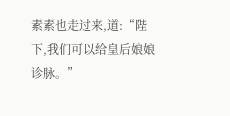素素也走过来,道:“陛下,我们可以给皇后娘娘诊脉。”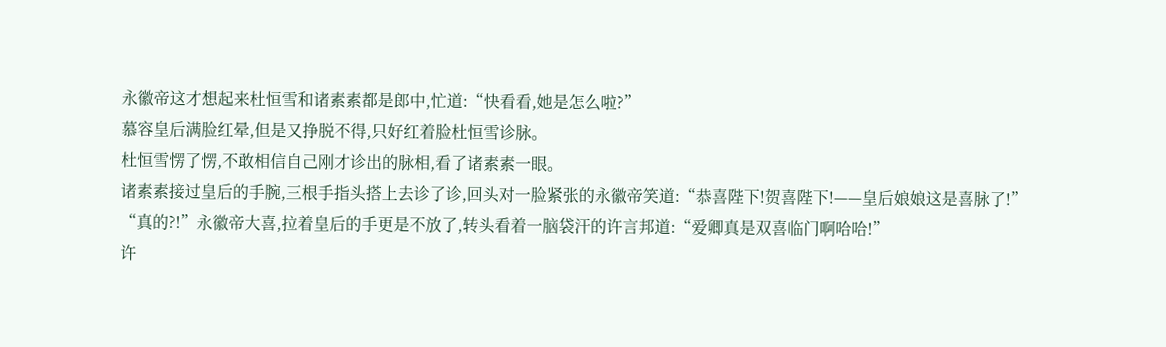永徽帝这才想起来杜恒雪和诸素素都是郎中,忙道:“快看看,她是怎么啦?”
慕容皇后满脸红晕,但是又挣脱不得,只好红着脸杜恒雪诊脉。
杜恒雪愣了愣,不敢相信自己刚才诊出的脉相,看了诸素素一眼。
诸素素接过皇后的手腕,三根手指头搭上去诊了诊,回头对一脸紧张的永徽帝笑道:“恭喜陛下!贺喜陛下!——皇后娘娘这是喜脉了!”
“真的?!”永徽帝大喜,拉着皇后的手更是不放了,转头看着一脑袋汗的许言邦道:“爱卿真是双喜临门啊哈哈!”
许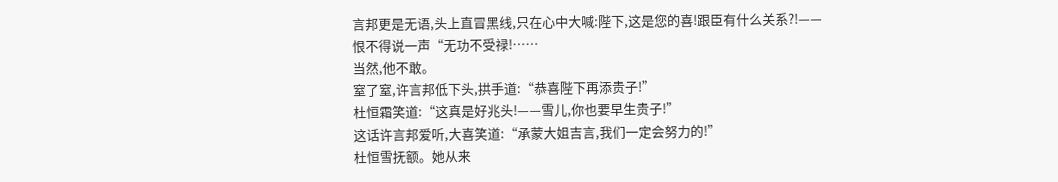言邦更是无语,头上直冒黑线,只在心中大喊:陛下,这是您的喜!跟臣有什么关系?!——恨不得说一声“无功不受禄!……
当然,他不敢。
窒了窒,许言邦低下头,拱手道:“恭喜陛下再添贵子!”
杜恒霜笑道:“这真是好兆头!——雪儿,你也要早生贵子!”
这话许言邦爱听,大喜笑道:“承蒙大姐吉言,我们一定会努力的!”
杜恒雪抚额。她从来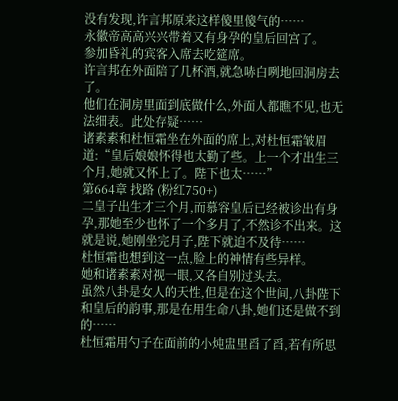没有发现,许言邦原来这样傻里傻气的……
永徽帝高高兴兴带着又有身孕的皇后回宫了。
参加昏礼的宾客入席去吃筵席。
许言邦在外面陪了几杯酒,就急哧白咧地回洞房去了。
他们在洞房里面到底做什么,外面人都瞧不见,也无法细表。此处存疑……
诸素素和杜恒霜坐在外面的席上,对杜恒霜皱眉道:“皇后娘娘怀得也太勤了些。上一个才出生三个月,她就又怀上了。陛下也太……”
第664章 找路 (粉红750+)
二皇子出生才三个月,而慕容皇后已经被诊出有身孕,那她至少也怀了一个多月了,不然诊不出来。这就是说,她刚坐完月子,陛下就迫不及待……
杜恒霜也想到这一点,脸上的神情有些异样。
她和诸素素对视一眼,又各自别过头去。
虽然八卦是女人的天性,但是在这个世间,八卦陛下和皇后的韵事,那是在用生命八卦,她们还是做不到的……
杜恒霜用勺子在面前的小炖盅里舀了舀,若有所思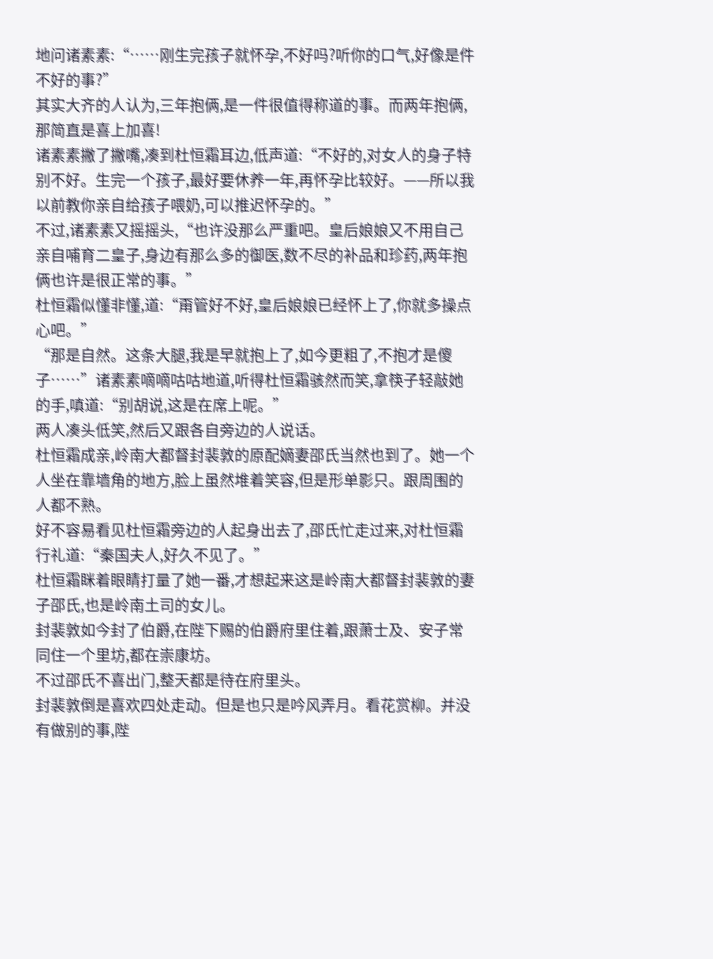地问诸素素:“……刚生完孩子就怀孕,不好吗?听你的口气,好像是件不好的事?”
其实大齐的人认为,三年抱俩,是一件很值得称道的事。而两年抱俩,那简直是喜上加喜!
诸素素撇了撇嘴,凑到杜恒霜耳边,低声道:“不好的,对女人的身子特别不好。生完一个孩子,最好要休养一年,再怀孕比较好。——所以我以前教你亲自给孩子喂奶,可以推迟怀孕的。”
不过,诸素素又摇摇头,“也许没那么严重吧。皇后娘娘又不用自己亲自哺育二皇子,身边有那么多的御医,数不尽的补品和珍药,两年抱俩也许是很正常的事。”
杜恒霜似懂非懂,道:“甭管好不好,皇后娘娘已经怀上了,你就多操点心吧。”
“那是自然。这条大腿,我是早就抱上了,如今更粗了,不抱才是傻子……”诸素素嘀嘀咕咕地道,听得杜恒霜骇然而笑,拿筷子轻敲她的手,嗔道:“别胡说,这是在席上呢。”
两人凑头低笑,然后又跟各自旁边的人说话。
杜恒霜成亲,岭南大都督封裴敦的原配嫡妻邵氏当然也到了。她一个人坐在靠墙角的地方,脸上虽然堆着笑容,但是形单影只。跟周围的人都不熟。
好不容易看见杜恒霜旁边的人起身出去了,邵氏忙走过来,对杜恒霜行礼道:“秦国夫人,好久不见了。”
杜恒霜眯着眼睛打量了她一番,才想起来这是岭南大都督封裴敦的妻子邵氏,也是岭南土司的女儿。
封裴敦如今封了伯爵,在陛下赐的伯爵府里住着,跟萧士及、安子常同住一个里坊,都在崇康坊。
不过邵氏不喜出门,整天都是待在府里头。
封裴敦倒是喜欢四处走动。但是也只是吟风弄月。看花赏柳。并没有做别的事,陛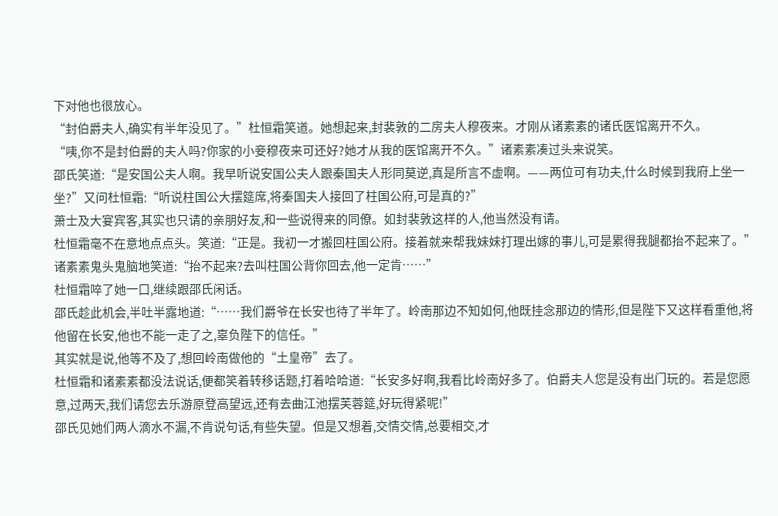下对他也很放心。
“封伯爵夫人,确实有半年没见了。”杜恒霜笑道。她想起来,封裴敦的二房夫人穆夜来。才刚从诸素素的诸氏医馆离开不久。
“咦,你不是封伯爵的夫人吗?你家的小妾穆夜来可还好?她才从我的医馆离开不久。”诸素素凑过头来说笑。
邵氏笑道:“是安国公夫人啊。我早听说安国公夫人跟秦国夫人形同莫逆,真是所言不虚啊。——两位可有功夫,什么时候到我府上坐一坐?”又问杜恒霜:“听说柱国公大摆筵席,将秦国夫人接回了柱国公府,可是真的?”
萧士及大宴宾客,其实也只请的亲朋好友,和一些说得来的同僚。如封裴敦这样的人,他当然没有请。
杜恒霜毫不在意地点点头。笑道:“正是。我初一才搬回柱国公府。接着就来帮我妹妹打理出嫁的事儿,可是累得我腿都抬不起来了。”
诸素素鬼头鬼脑地笑道:“抬不起来?去叫柱国公背你回去,他一定肯……”
杜恒霜啐了她一口,继续跟邵氏闲话。
邵氏趁此机会,半吐半露地道:“……我们爵爷在长安也待了半年了。岭南那边不知如何,他既挂念那边的情形,但是陛下又这样看重他,将他留在长安,他也不能一走了之,辜负陛下的信任。”
其实就是说,他等不及了,想回岭南做他的“土皇帝”去了。
杜恒霜和诸素素都没法说话,便都笑着转移话题,打着哈哈道:“长安多好啊,我看比岭南好多了。伯爵夫人您是没有出门玩的。若是您愿意,过两天,我们请您去乐游原登高望远,还有去曲江池摆芙蓉筵,好玩得紧呢!”
邵氏见她们两人滴水不漏,不肯说句话,有些失望。但是又想着,交情交情,总要相交,才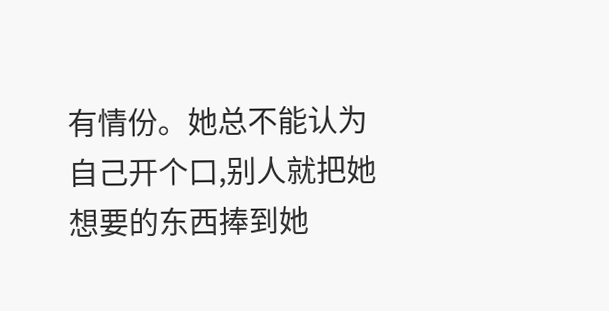有情份。她总不能认为自己开个口,别人就把她想要的东西捧到她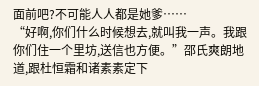面前吧?不可能人人都是她爹……
“好啊,你们什么时候想去,就叫我一声。我跟你们住一个里坊,送信也方便。”邵氏爽朗地道,跟杜恒霜和诸素素定下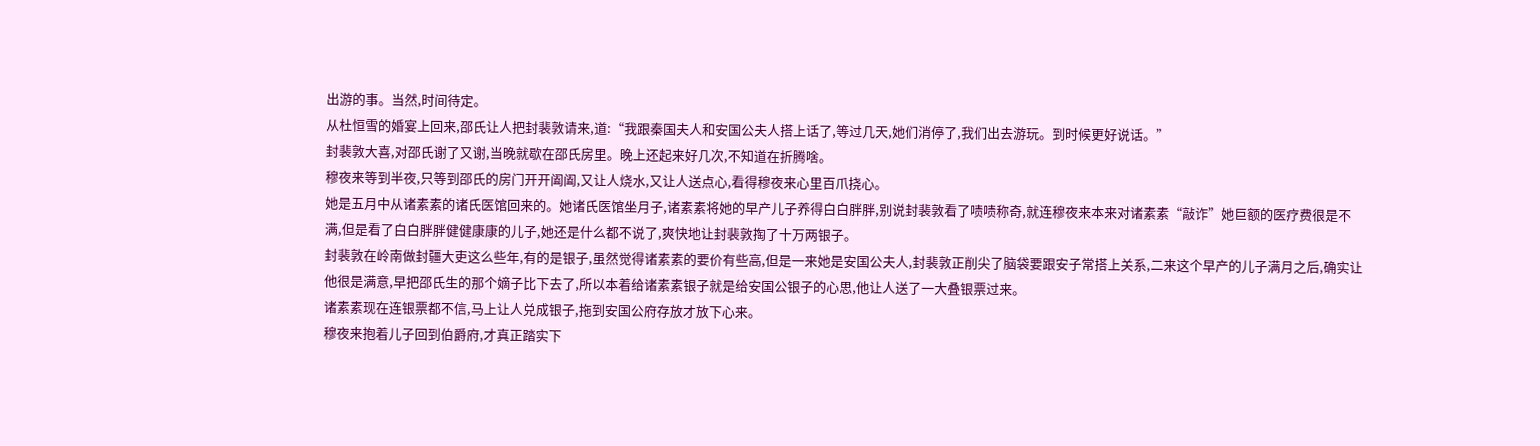出游的事。当然,时间待定。
从杜恒雪的婚宴上回来,邵氏让人把封裴敦请来,道:“我跟秦国夫人和安国公夫人搭上话了,等过几天,她们消停了,我们出去游玩。到时候更好说话。”
封裴敦大喜,对邵氏谢了又谢,当晚就歇在邵氏房里。晚上还起来好几次,不知道在折腾啥。
穆夜来等到半夜,只等到邵氏的房门开开阖阖,又让人烧水,又让人送点心,看得穆夜来心里百爪挠心。
她是五月中从诸素素的诸氏医馆回来的。她诸氏医馆坐月子,诸素素将她的早产儿子养得白白胖胖,别说封裴敦看了啧啧称奇,就连穆夜来本来对诸素素“敲诈”她巨额的医疗费很是不满,但是看了白白胖胖健健康康的儿子,她还是什么都不说了,爽快地让封裴敦掏了十万两银子。
封裴敦在岭南做封疆大吏这么些年,有的是银子,虽然觉得诸素素的要价有些高,但是一来她是安国公夫人,封裴敦正削尖了脑袋要跟安子常搭上关系,二来这个早产的儿子满月之后,确实让他很是满意,早把邵氏生的那个嫡子比下去了,所以本着给诸素素银子就是给安国公银子的心思,他让人送了一大叠银票过来。
诸素素现在连银票都不信,马上让人兑成银子,拖到安国公府存放才放下心来。
穆夜来抱着儿子回到伯爵府,才真正踏实下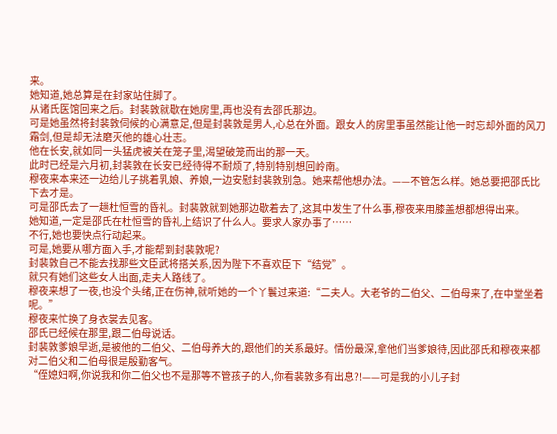来。
她知道,她总算是在封家站住脚了。
从诸氏医馆回来之后。封裴敦就歇在她房里,再也没有去邵氏那边。
可是她虽然将封裴敦伺候的心满意足,但是封裴敦是男人,心总在外面。跟女人的房里事虽然能让他一时忘却外面的风刀霜剑,但是却无法磨灭他的雄心壮志。
他在长安,就如同一头猛虎被关在笼子里,渴望破笼而出的那一天。
此时已经是六月初,封裴敦在长安已经待得不耐烦了,特别特别想回岭南。
穆夜来本来还一边给儿子挑着乳娘、养娘,一边安慰封裴敦别急。她来帮他想办法。——不管怎么样。她总要把邵氏比下去才是。
可是邵氏去了一趟杜恒雪的昏礼。封裴敦就到她那边歇着去了,这其中发生了什么事,穆夜来用膝盖想都想得出来。
她知道,一定是邵氏在杜恒雪的昏礼上结识了什么人。要求人家办事了……
不行,她也要快点行动起来。
可是,她要从哪方面入手,才能帮到封裴敦呢?
封裴敦自己不能去找那些文臣武将搭关系,因为陛下不喜欢臣下“结党”。
就只有她们这些女人出面,走夫人路线了。
穆夜来想了一夜,也没个头绪,正在伤神,就听她的一个丫鬟过来道:“二夫人。大老爷的二伯父、二伯母来了,在中堂坐着呢。”
穆夜来忙换了身衣裳去见客。
邵氏已经候在那里,跟二伯母说话。
封裴敦爹娘早逝,是被他的二伯父、二伯母养大的,跟他们的关系最好。情份最深,拿他们当爹娘待,因此邵氏和穆夜来都对二伯父和二伯母很是殷勤客气。
“侄媳妇啊,你说我和你二伯父也不是那等不管孩子的人,你看裴敦多有出息?!——可是我的小儿子封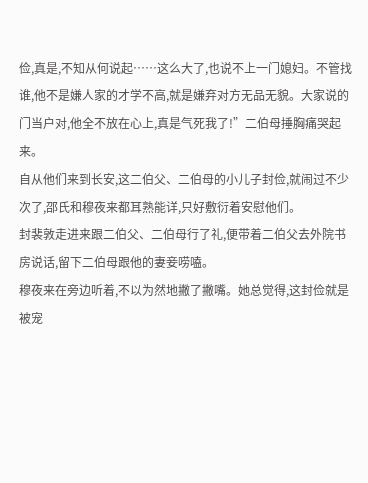俭,真是,不知从何说起……这么大了,也说不上一门媳妇。不管找谁,他不是嫌人家的才学不高,就是嫌弃对方无品无貌。大家说的门当户对,他全不放在心上,真是气死我了!”二伯母捶胸痛哭起来。
自从他们来到长安,这二伯父、二伯母的小儿子封俭,就闹过不少次了,邵氏和穆夜来都耳熟能详,只好敷衍着安慰他们。
封裴敦走进来跟二伯父、二伯母行了礼,便带着二伯父去外院书房说话,留下二伯母跟他的妻妾唠嗑。
穆夜来在旁边听着,不以为然地撇了撇嘴。她总觉得,这封俭就是被宠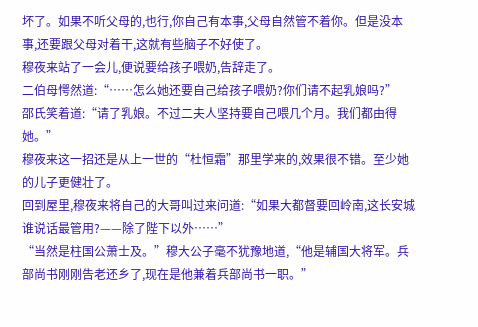坏了。如果不听父母的,也行,你自己有本事,父母自然管不着你。但是没本事,还要跟父母对着干,这就有些脑子不好使了。
穆夜来站了一会儿,便说要给孩子喂奶,告辞走了。
二伯母愕然道:“……怎么她还要自己给孩子喂奶?你们请不起乳娘吗?”
邵氏笑着道:“请了乳娘。不过二夫人坚持要自己喂几个月。我们都由得她。”
穆夜来这一招还是从上一世的“杜恒霜”那里学来的,效果很不错。至少她的儿子更健壮了。
回到屋里,穆夜来将自己的大哥叫过来问道:“如果大都督要回岭南,这长安城谁说话最管用?——除了陛下以外……”
“当然是柱国公萧士及。”穆大公子毫不犹豫地道,“他是辅国大将军。兵部尚书刚刚告老还乡了,现在是他兼着兵部尚书一职。”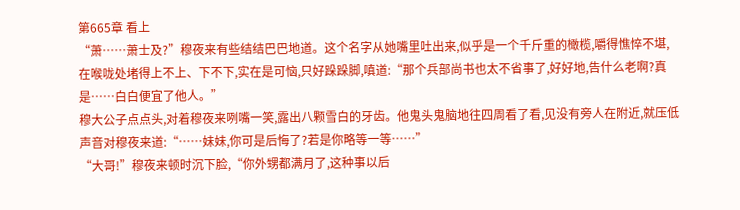第665章 看上
“萧……萧士及?”穆夜来有些结结巴巴地道。这个名字从她嘴里吐出来,似乎是一个千斤重的橄榄,嚼得憔悴不堪,在喉咙处堵得上不上、下不下,实在是可恼,只好跺跺脚,嗔道:“那个兵部尚书也太不省事了,好好地,告什么老啊?真是……白白便宜了他人。”
穆大公子点点头,对着穆夜来咧嘴一笑,露出八颗雪白的牙齿。他鬼头鬼脑地往四周看了看,见没有旁人在附近,就压低声音对穆夜来道:“……妹妹,你可是后悔了?若是你略等一等……”
“大哥!”穆夜来顿时沉下脸,“你外甥都满月了,这种事以后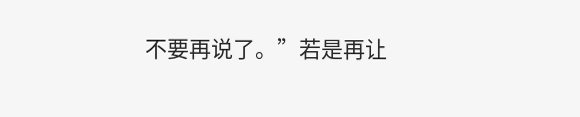不要再说了。”若是再让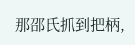那邵氏抓到把柄,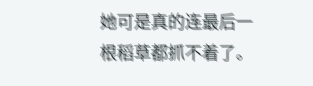她可是真的连最后一根稻草都抓不着了。